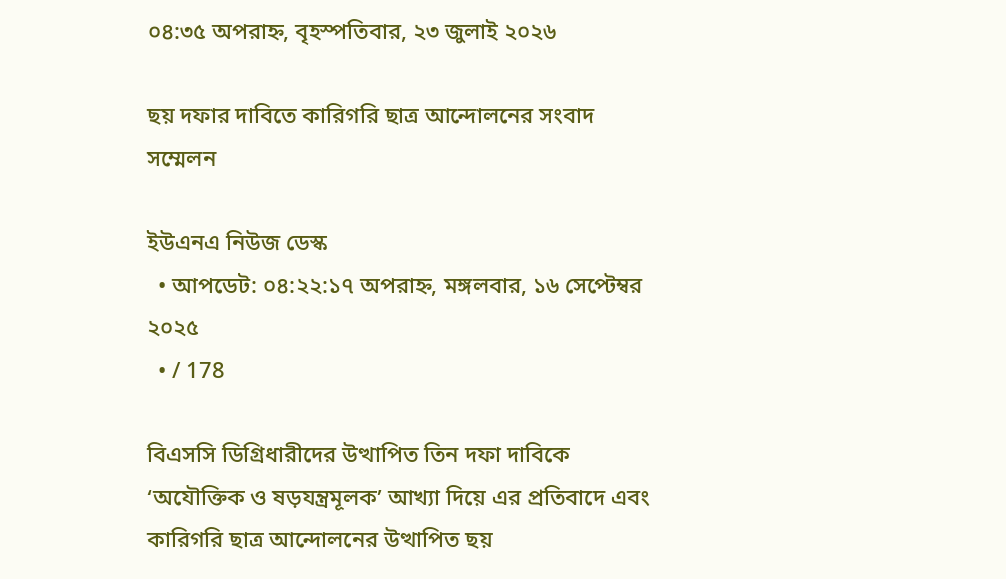০৪:৩৫ অপরাহ্ন, বৃহস্পতিবার, ২৩ জুলাই ২০২৬

ছয় দফার দাবিতে কারিগরি ছাত্র আন্দোলনের সংবাদ সম্মেলন

ইউএনএ নিউজ ডেস্ক
  • আপডেট: ০৪:২২:১৭ অপরাহ্ন, মঙ্গলবার, ১৬ সেপ্টেম্বর ২০২৫
  • / 178

বিএসসি ডিগ্রিধারীদের উত্থাপিত তিন দফা দাবিকে ‘অযৌক্তিক ও ষড়যন্ত্রমূলক’ আখ্যা দিয়ে এর প্রতিবাদে এবং কারিগরি ছাত্র আন্দোলনের উত্থাপিত ছয়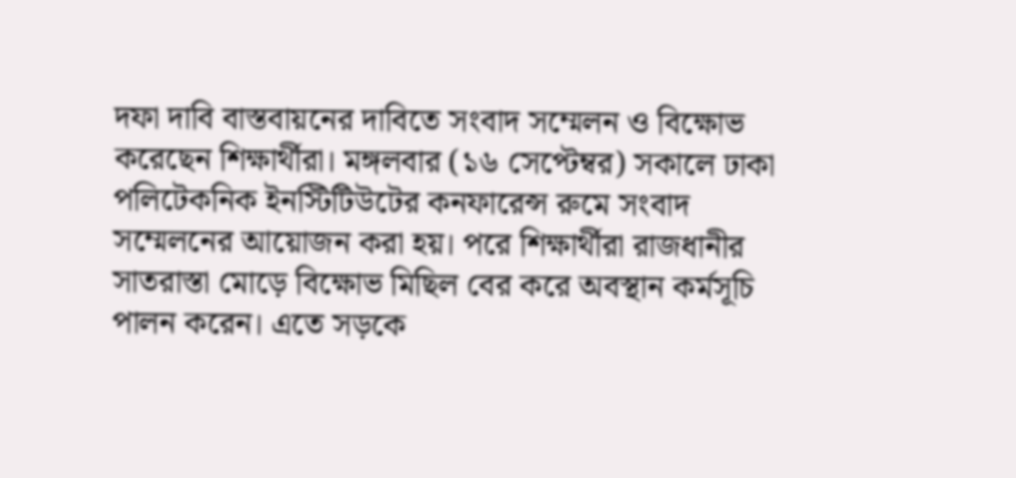দফা দাবি বাস্তবায়নের দাবিতে সংবাদ সম্মেলন ও বিক্ষোভ করেছেন শিক্ষার্থীরা। মঙ্গলবার (১৬ সেপ্টেম্বর) সকালে ঢাকা পলিটেকনিক ইনস্টিটিউটের কনফারেন্স রুমে সংবাদ সম্মেলনের আয়োজন করা হয়। পরে শিক্ষার্থীরা রাজধানীর সাতরাস্তা মোড়ে বিক্ষোভ মিছিল বের করে অবস্থান কর্মসূচি পালন করেন। এতে সড়কে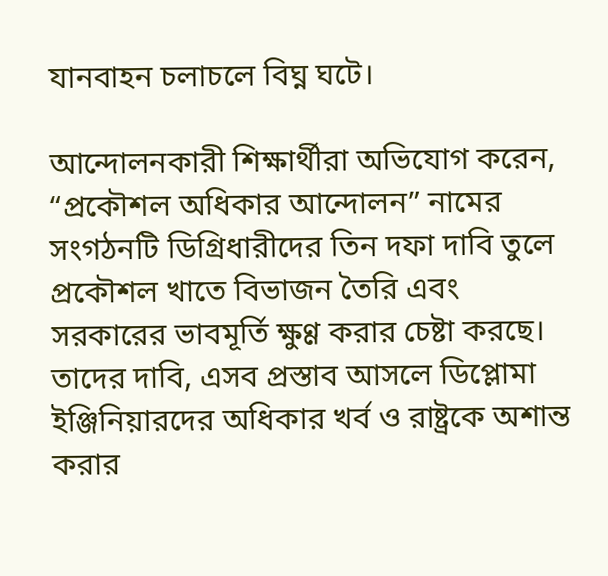যানবাহন চলাচলে বিঘ্ন ঘটে।

আন্দোলনকারী শিক্ষার্থীরা অভিযোগ করেন, “প্রকৌশল অধিকার আন্দোলন” নামের সংগঠনটি ডিগ্রিধারীদের তিন দফা দাবি তুলে প্রকৌশল খাতে বিভাজন তৈরি এবং সরকারের ভাবমূর্তি ক্ষুণ্ণ করার চেষ্টা করছে। তাদের দাবি, এসব প্রস্তাব আসলে ডিপ্লোমা ইঞ্জিনিয়ারদের অধিকার খর্ব ও রাষ্ট্রকে অশান্ত করার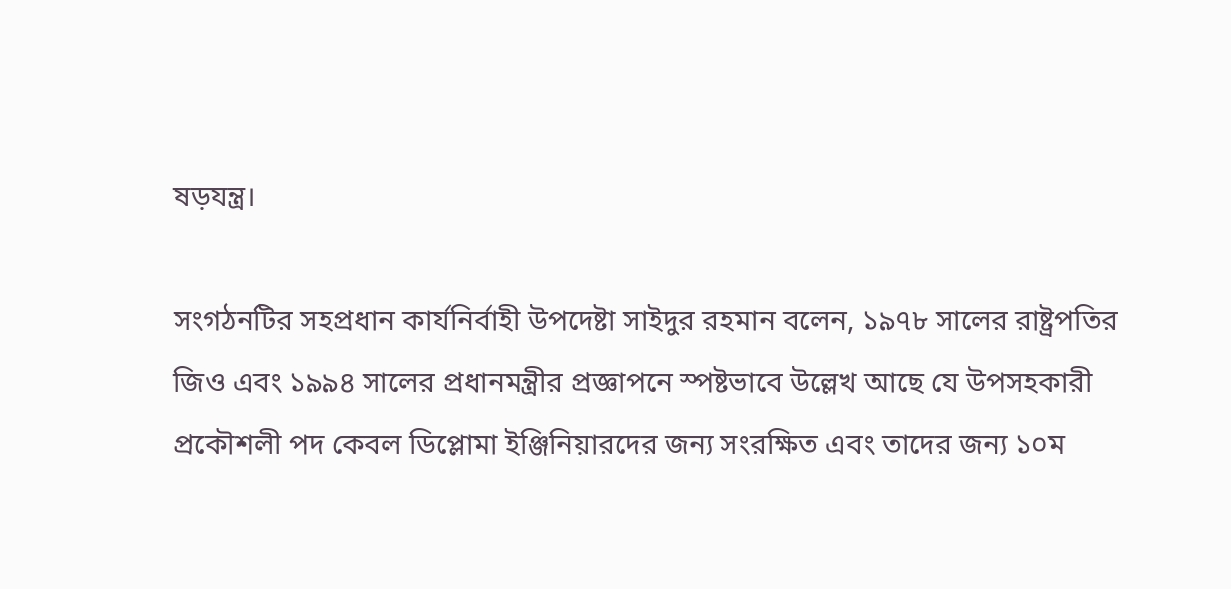ষড়যন্ত্র।

সংগঠনটির সহপ্রধান কার্যনির্বাহী উপদেষ্টা সাইদুর রহমান বলেন, ১৯৭৮ সালের রাষ্ট্রপতির জিও এবং ১৯৯৪ সালের প্রধানমন্ত্রীর প্রজ্ঞাপনে স্পষ্টভাবে উল্লেখ আছে যে উপসহকারী প্রকৌশলী পদ কেবল ডিপ্লোমা ইঞ্জিনিয়ারদের জন্য সংরক্ষিত এবং তাদের জন্য ১০ম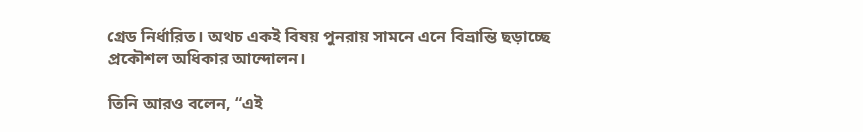গ্রেড নির্ধারিত। অথচ একই বিষয় পুনরায় সামনে এনে বিভ্রান্তি ছড়াচ্ছে প্রকৌশল অধিকার আন্দোলন।

তিনি আরও বলেন, “এই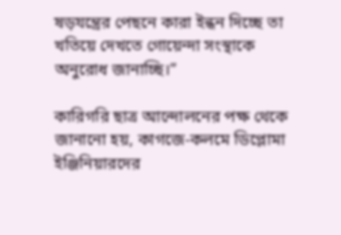ষড়যন্ত্রের পেছনে কারা ইন্ধন দিচ্ছে তা খতিয়ে দেখতে গোয়েন্দা সংস্থাকে অনুরোধ জানাচ্ছি।”

কারিগরি ছাত্র আন্দোলনের পক্ষ থেকে জানানো হয়, কাগজে-কলমে ডিপ্লোমা ইঞ্জিনিয়ারদের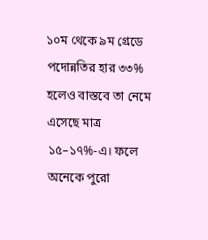১০ম থেকে ৯ম গ্রেডে পদোন্নতির হার ৩৩% হলেও বাস্তবে তা নেমে এসেছে মাত্র ১৫–১৭%-এ। ফলে অনেকে পুরো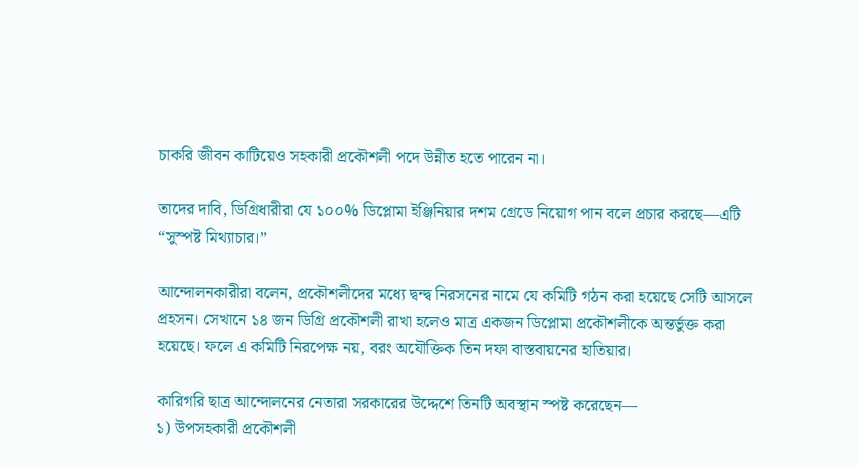চাকরি জীবন কাটিয়েও সহকারী প্রকৌশলী পদে উন্নীত হতে পারেন না।

তাদের দাবি, ডিগ্রিধারীরা যে ১০০% ডিপ্লোমা ইঞ্জিনিয়ার দশম গ্রেডে নিয়োগ পান বলে প্রচার করছে—এটি “সুস্পষ্ট মিথ্যাচার।”

আন্দোলনকারীরা বলেন, প্রকৌশলীদের মধ্যে দ্বন্দ্ব নিরসনের নামে যে কমিটি গঠন করা হয়েছে সেটি আসলে প্রহসন। সেখানে ১৪ জন ডিগ্রি প্রকৌশলী রাখা হলেও মাত্র একজন ডিপ্লোমা প্রকৌশলীকে অন্তর্ভুক্ত করা হয়েছে। ফলে এ কমিটি নিরপেক্ষ নয়, বরং অযৌক্তিক তিন দফা বাস্তবায়নের হাতিয়ার।

কারিগরি ছাত্র আন্দোলনের নেতারা সরকারের উদ্দেশে তিনটি অবস্থান স্পষ্ট করেছেন—
১) উপসহকারী প্রকৌশলী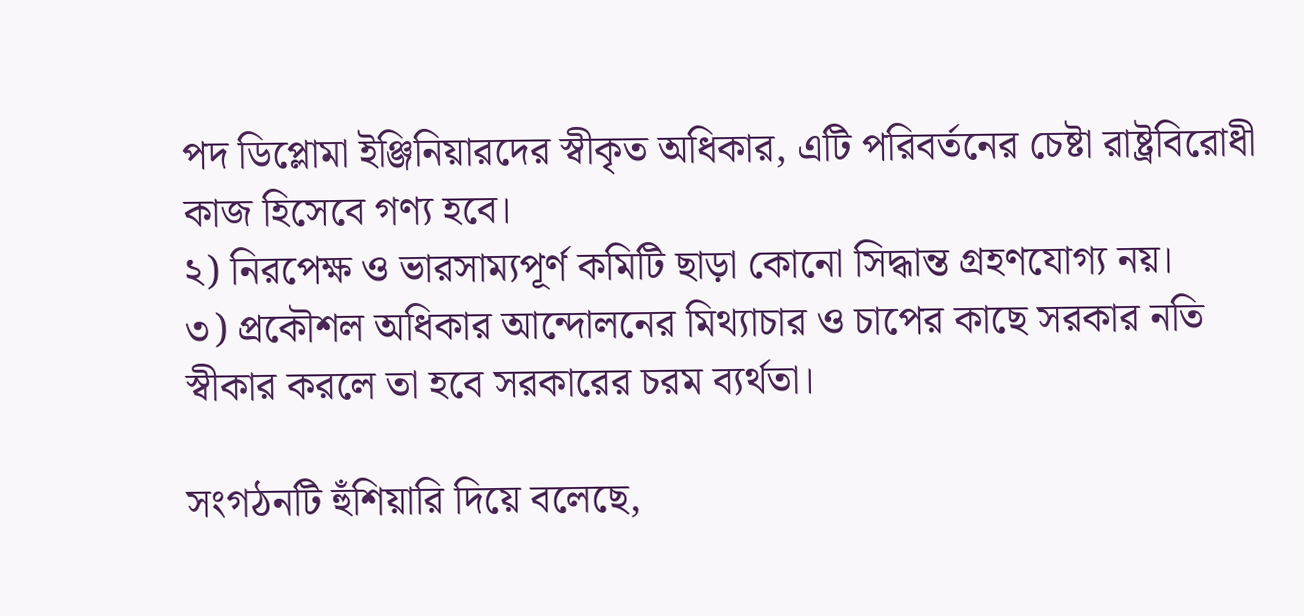পদ ডিপ্লোমা ইঞ্জিনিয়ারদের স্বীকৃত অধিকার, এটি পরিবর্তনের চেষ্টা রাষ্ট্রবিরোধী কাজ হিসেবে গণ্য হবে।
২) নিরপেক্ষ ও ভারসাম্যপূর্ণ কমিটি ছাড়া কোনো সিদ্ধান্ত গ্রহণযোগ্য নয়।
৩) প্রকৌশল অধিকার আন্দোলনের মিথ্যাচার ও চাপের কাছে সরকার নতি স্বীকার করলে তা হবে সরকারের চরম ব্যর্থতা।

সংগঠনটি হুঁশিয়ারি দিয়ে বলেছে,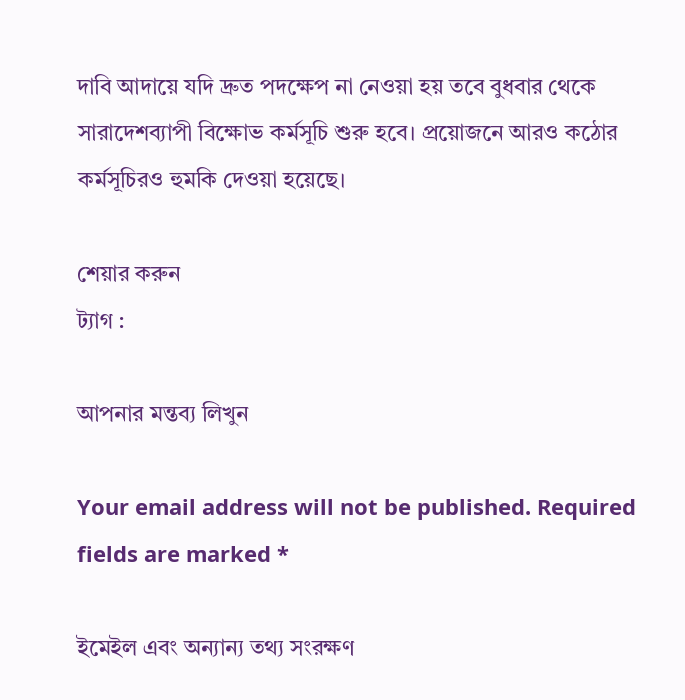দাবি আদায়ে যদি দ্রুত পদক্ষেপ না নেওয়া হয় তবে বুধবার থেকে সারাদেশব্যাপী বিক্ষোভ কর্মসূচি শুরু হবে। প্রয়োজনে আরও কঠোর কর্মসূচিরও হুমকি দেওয়া হয়েছে।

শেয়ার করুন
ট্যাগ :

আপনার মন্তব্য লিখুন

Your email address will not be published. Required fields are marked *

ইমেইল এবং অন্যান্য তথ্য সংরক্ষণ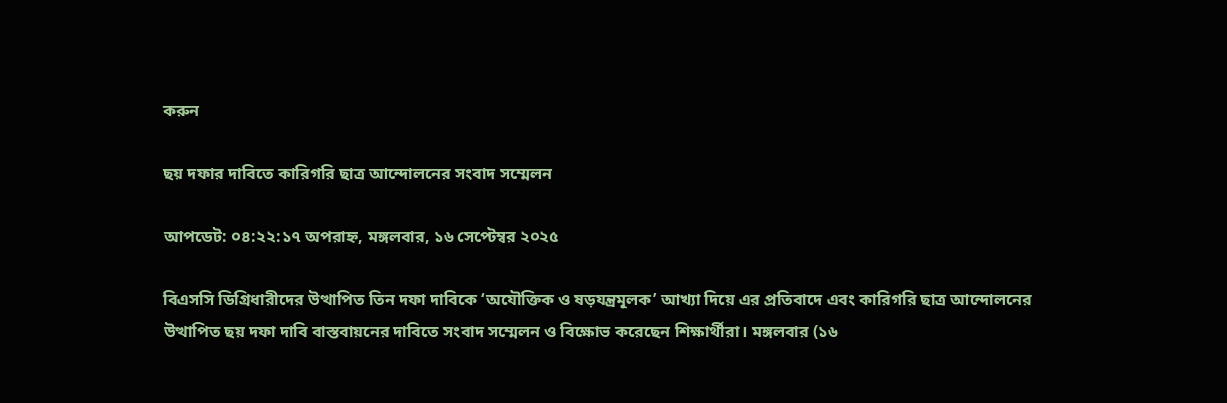করুন

ছয় দফার দাবিতে কারিগরি ছাত্র আন্দোলনের সংবাদ সম্মেলন

আপডেট: ০৪:২২:১৭ অপরাহ্ন, মঙ্গলবার, ১৬ সেপ্টেম্বর ২০২৫

বিএসসি ডিগ্রিধারীদের উত্থাপিত তিন দফা দাবিকে ‘অযৌক্তিক ও ষড়যন্ত্রমূলক’ আখ্যা দিয়ে এর প্রতিবাদে এবং কারিগরি ছাত্র আন্দোলনের উত্থাপিত ছয় দফা দাবি বাস্তবায়নের দাবিতে সংবাদ সম্মেলন ও বিক্ষোভ করেছেন শিক্ষার্থীরা। মঙ্গলবার (১৬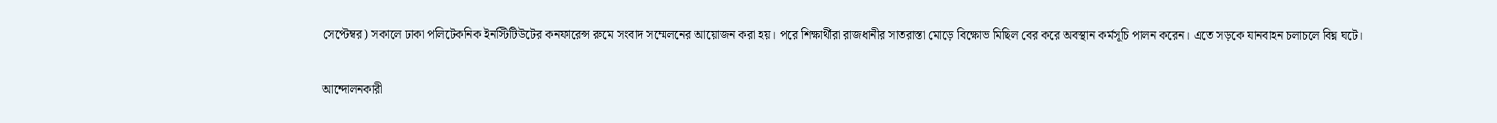সেপ্টেম্বর) সকালে ঢাকা পলিটেকনিক ইনস্টিটিউটের কনফারেন্স রুমে সংবাদ সম্মেলনের আয়োজন করা হয়। পরে শিক্ষার্থীরা রাজধানীর সাতরাস্তা মোড়ে বিক্ষোভ মিছিল বের করে অবস্থান কর্মসূচি পালন করেন। এতে সড়কে যানবাহন চলাচলে বিঘ্ন ঘটে।

আন্দোলনকারী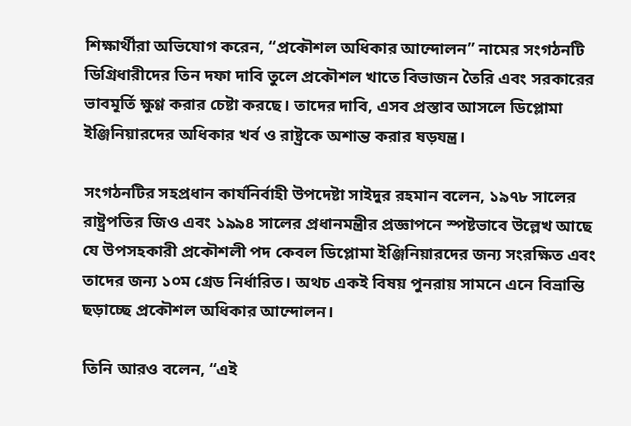শিক্ষার্থীরা অভিযোগ করেন, “প্রকৌশল অধিকার আন্দোলন” নামের সংগঠনটি ডিগ্রিধারীদের তিন দফা দাবি তুলে প্রকৌশল খাতে বিভাজন তৈরি এবং সরকারের ভাবমূর্তি ক্ষুণ্ণ করার চেষ্টা করছে। তাদের দাবি, এসব প্রস্তাব আসলে ডিপ্লোমা ইঞ্জিনিয়ারদের অধিকার খর্ব ও রাষ্ট্রকে অশান্ত করার ষড়যন্ত্র।

সংগঠনটির সহপ্রধান কার্যনির্বাহী উপদেষ্টা সাইদুর রহমান বলেন, ১৯৭৮ সালের রাষ্ট্রপতির জিও এবং ১৯৯৪ সালের প্রধানমন্ত্রীর প্রজ্ঞাপনে স্পষ্টভাবে উল্লেখ আছে যে উপসহকারী প্রকৌশলী পদ কেবল ডিপ্লোমা ইঞ্জিনিয়ারদের জন্য সংরক্ষিত এবং তাদের জন্য ১০ম গ্রেড নির্ধারিত। অথচ একই বিষয় পুনরায় সামনে এনে বিভ্রান্তি ছড়াচ্ছে প্রকৌশল অধিকার আন্দোলন।

তিনি আরও বলেন, “এই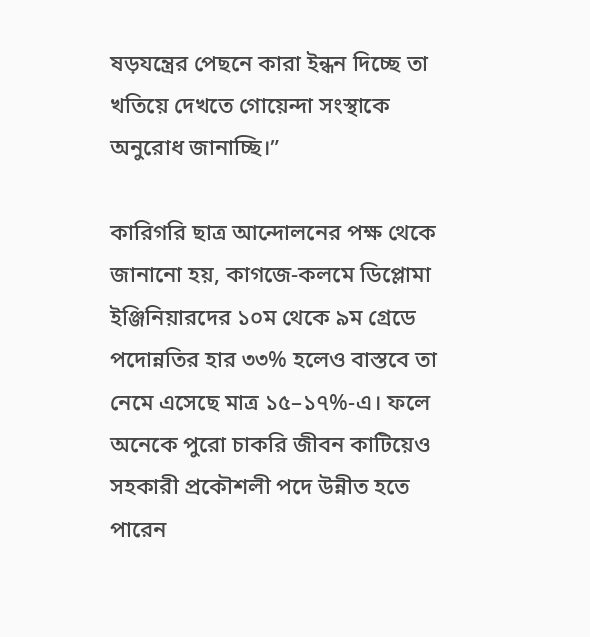ষড়যন্ত্রের পেছনে কারা ইন্ধন দিচ্ছে তা খতিয়ে দেখতে গোয়েন্দা সংস্থাকে অনুরোধ জানাচ্ছি।”

কারিগরি ছাত্র আন্দোলনের পক্ষ থেকে জানানো হয়, কাগজে-কলমে ডিপ্লোমা ইঞ্জিনিয়ারদের ১০ম থেকে ৯ম গ্রেডে পদোন্নতির হার ৩৩% হলেও বাস্তবে তা নেমে এসেছে মাত্র ১৫–১৭%-এ। ফলে অনেকে পুরো চাকরি জীবন কাটিয়েও সহকারী প্রকৌশলী পদে উন্নীত হতে পারেন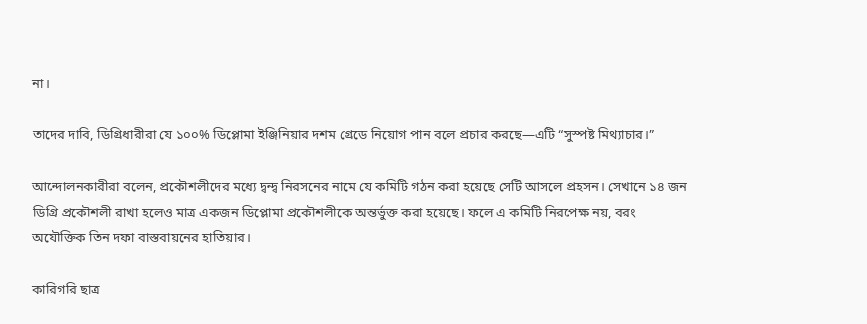না।

তাদের দাবি, ডিগ্রিধারীরা যে ১০০% ডিপ্লোমা ইঞ্জিনিয়ার দশম গ্রেডে নিয়োগ পান বলে প্রচার করছে—এটি “সুস্পষ্ট মিথ্যাচার।”

আন্দোলনকারীরা বলেন, প্রকৌশলীদের মধ্যে দ্বন্দ্ব নিরসনের নামে যে কমিটি গঠন করা হয়েছে সেটি আসলে প্রহসন। সেখানে ১৪ জন ডিগ্রি প্রকৌশলী রাখা হলেও মাত্র একজন ডিপ্লোমা প্রকৌশলীকে অন্তর্ভুক্ত করা হয়েছে। ফলে এ কমিটি নিরপেক্ষ নয়, বরং অযৌক্তিক তিন দফা বাস্তবায়নের হাতিয়ার।

কারিগরি ছাত্র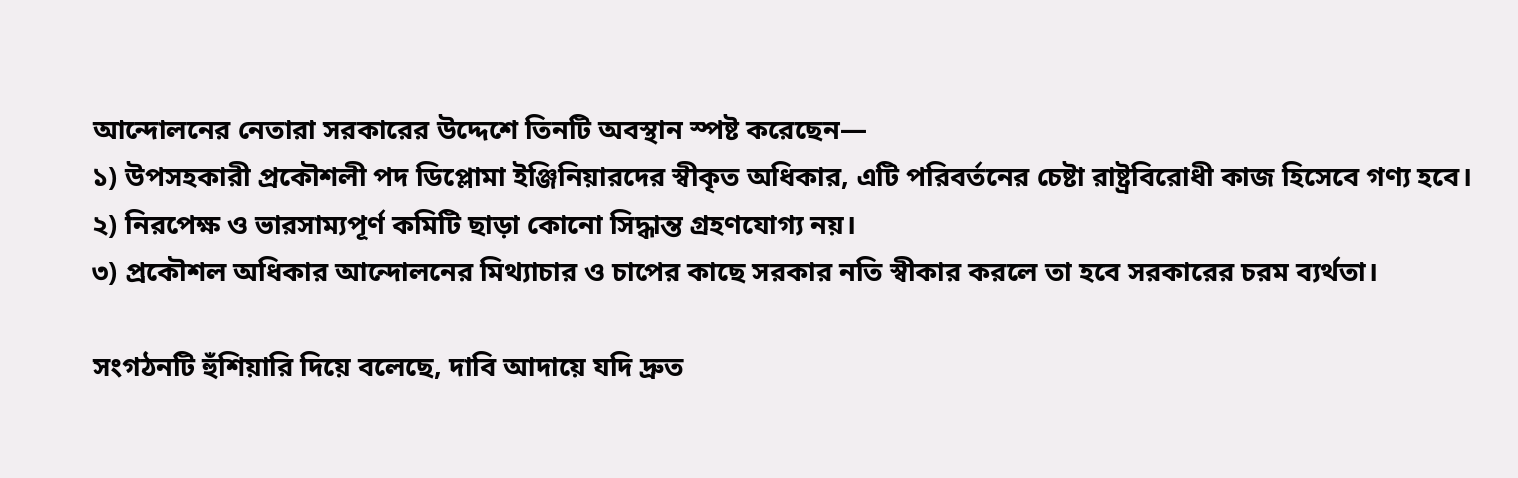আন্দোলনের নেতারা সরকারের উদ্দেশে তিনটি অবস্থান স্পষ্ট করেছেন—
১) উপসহকারী প্রকৌশলী পদ ডিপ্লোমা ইঞ্জিনিয়ারদের স্বীকৃত অধিকার, এটি পরিবর্তনের চেষ্টা রাষ্ট্রবিরোধী কাজ হিসেবে গণ্য হবে।
২) নিরপেক্ষ ও ভারসাম্যপূর্ণ কমিটি ছাড়া কোনো সিদ্ধান্ত গ্রহণযোগ্য নয়।
৩) প্রকৌশল অধিকার আন্দোলনের মিথ্যাচার ও চাপের কাছে সরকার নতি স্বীকার করলে তা হবে সরকারের চরম ব্যর্থতা।

সংগঠনটি হুঁশিয়ারি দিয়ে বলেছে, দাবি আদায়ে যদি দ্রুত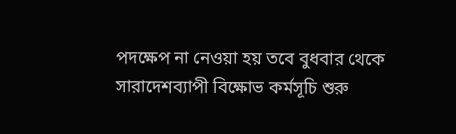পদক্ষেপ না নেওয়া হয় তবে বুধবার থেকে সারাদেশব্যাপী বিক্ষোভ কর্মসূচি শুরু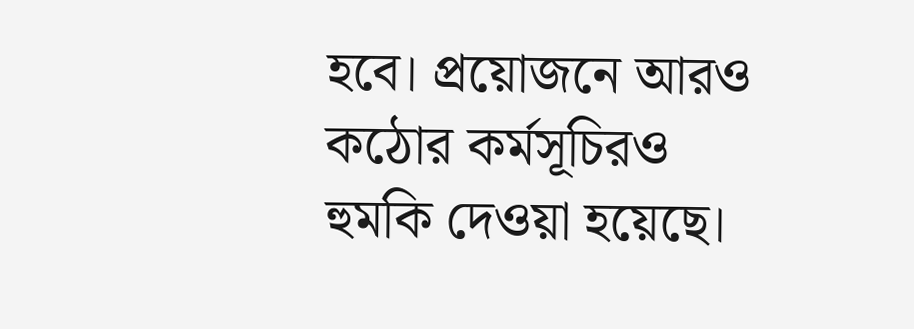হবে। প্রয়োজনে আরও কঠোর কর্মসূচিরও হুমকি দেওয়া হয়েছে।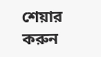শেয়ার করুন